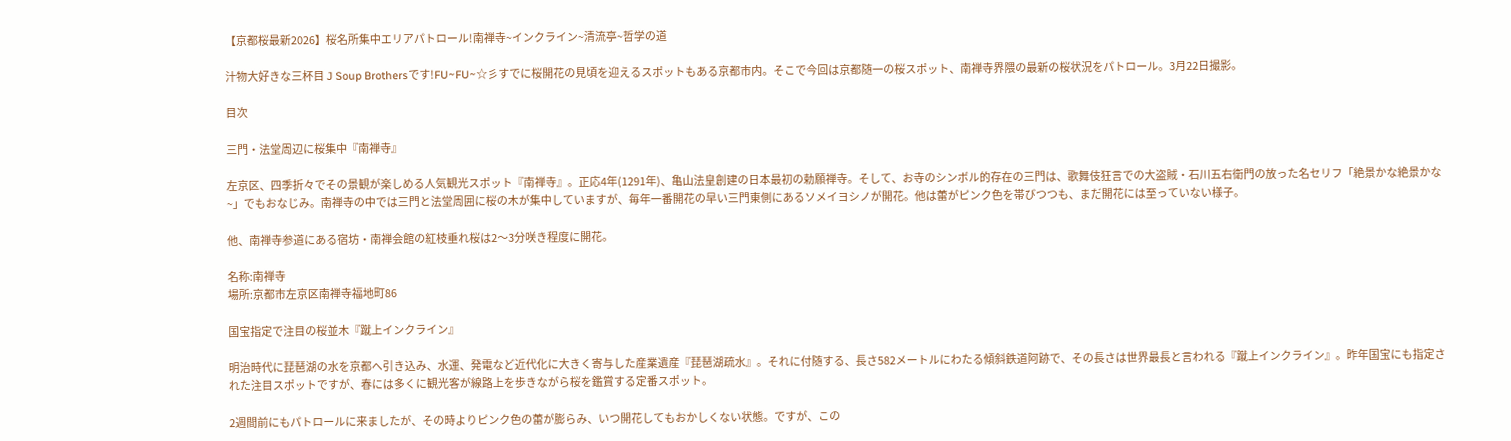【京都桜最新2026】桜名所集中エリアパトロール!南禅寺~インクライン~清流亭~哲学の道

汁物大好きな三杯目 J Soup Brothersです!FU~FU~☆彡すでに桜開花の見頃を迎えるスポットもある京都市内。そこで今回は京都随一の桜スポット、南禅寺界隈の最新の桜状況をパトロール。3月22日撮影。

目次

三門・法堂周辺に桜集中『南禅寺』

左京区、四季折々でその景観が楽しめる人気観光スポット『南禅寺』。正応4年(1291年)、亀山法皇創建の日本最初の勅願禅寺。そして、お寺のシンボル的存在の三門は、歌舞伎狂言での大盗賊・石川五右衛門の放った名セリフ「絶景かな絶景かな~」でもおなじみ。南禅寺の中では三門と法堂周囲に桜の木が集中していますが、毎年一番開花の早い三門東側にあるソメイヨシノが開花。他は蕾がピンク色を帯びつつも、まだ開花には至っていない様子。

他、南禅寺参道にある宿坊・南禅会館の紅枝垂れ桜は2〜3分咲き程度に開花。

名称:南禅寺
場所:京都市左京区南禅寺福地町86

国宝指定で注目の桜並木『蹴上インクライン』

明治時代に琵琶湖の水を京都へ引き込み、水運、発電など近代化に大きく寄与した産業遺産『琵琶湖疏水』。それに付随する、長さ582メートルにわたる傾斜鉄道阿跡で、その長さは世界最長と言われる『蹴上インクライン』。昨年国宝にも指定された注目スポットですが、春には多くに観光客が線路上を歩きながら桜を鑑賞する定番スポット。

2週間前にもパトロールに来ましたが、その時よりピンク色の蕾が膨らみ、いつ開花してもおかしくない状態。ですが、この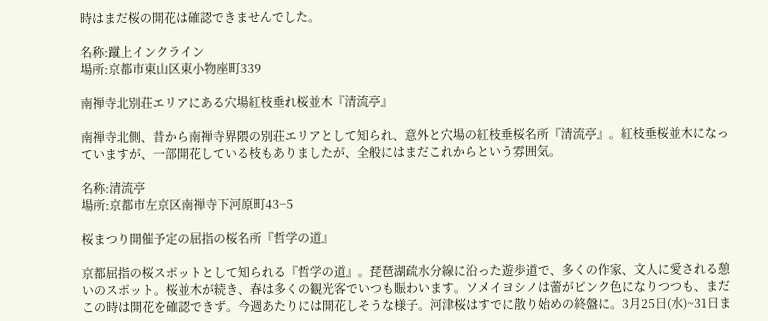時はまだ桜の開花は確認できませんでした。

名称:蹴上インクライン
場所:京都市東山区東小物座町339

南禅寺北別荘エリアにある穴場紅枝垂れ桜並木『清流亭』

南禅寺北側、昔から南禅寺界隈の別荘エリアとして知られ、意外と穴場の紅枝垂桜名所『清流亭』。紅枝垂桜並木になっていますが、一部開花している枝もありましたが、全般にはまだこれからという雰囲気。

名称:清流亭
場所:京都市左京区南禅寺下河原町43−5

桜まつり開催予定の屈指の桜名所『哲学の道』

京都屈指の桜スポットとして知られる『哲学の道』。琵琶湖疏水分線に沿った遊歩道で、多くの作家、文人に愛される憩いのスポット。桜並木が続き、春は多くの観光客でいつも賑わいます。ソメイヨシノは蕾がピンク色になりつつも、まだこの時は開花を確認できず。今週あたりには開花しそうな様子。河津桜はすでに散り始めの終盤に。3月25日(水)~31日ま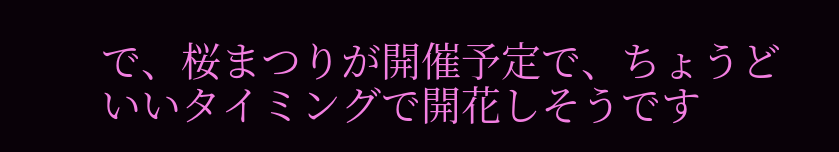で、桜まつりが開催予定で、ちょうどいいタイミングで開花しそうです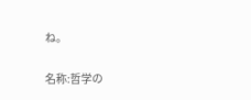ね。

名称:哲学の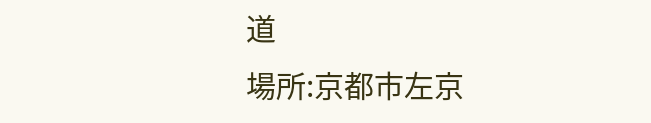道
場所:京都市左京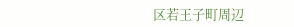区若王子町周辺